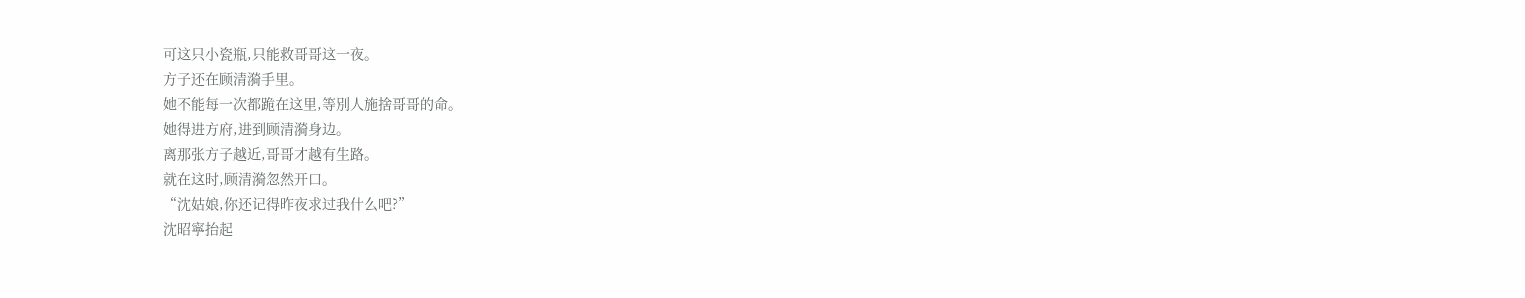可这只小瓷瓶,只能救哥哥这一夜。
方子还在顾清漪手里。
她不能每一次都跪在这里,等別人施捨哥哥的命。
她得进方府,进到顾清漪身边。
离那张方子越近,哥哥才越有生路。
就在这时,顾清漪忽然开口。
“沈姑娘,你还记得昨夜求过我什么吧?”
沈昭寧抬起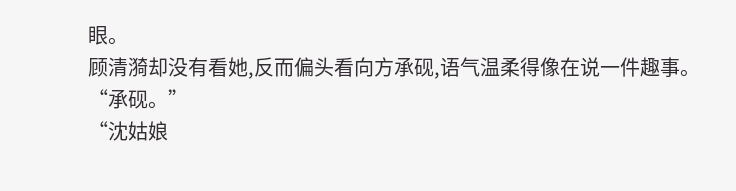眼。
顾清漪却没有看她,反而偏头看向方承砚,语气温柔得像在说一件趣事。
“承砚。”
“沈姑娘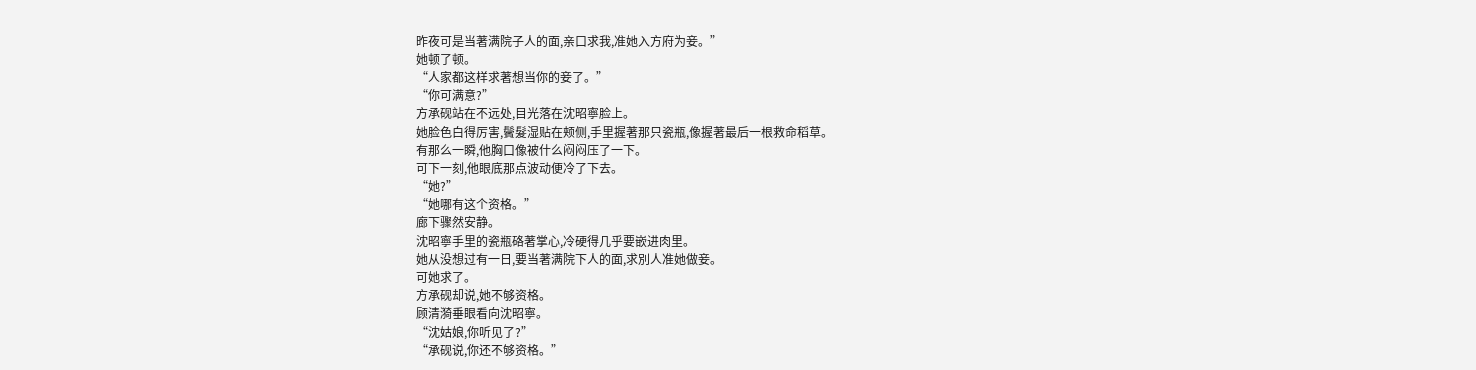昨夜可是当著满院子人的面,亲口求我,准她入方府为妾。”
她顿了顿。
“人家都这样求著想当你的妾了。”
“你可满意?”
方承砚站在不远处,目光落在沈昭寧脸上。
她脸色白得厉害,鬢髮湿贴在颊侧,手里握著那只瓷瓶,像握著最后一根救命稻草。
有那么一瞬,他胸口像被什么闷闷压了一下。
可下一刻,他眼底那点波动便冷了下去。
“她?”
“她哪有这个资格。”
廊下骤然安静。
沈昭寧手里的瓷瓶硌著掌心,冷硬得几乎要嵌进肉里。
她从没想过有一日,要当著满院下人的面,求別人准她做妾。
可她求了。
方承砚却说,她不够资格。
顾清漪垂眼看向沈昭寧。
“沈姑娘,你听见了?”
“承砚说,你还不够资格。”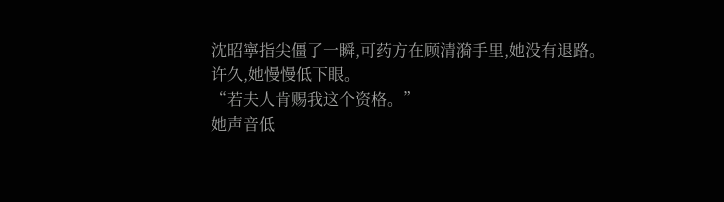沈昭寧指尖僵了一瞬,可药方在顾清漪手里,她没有退路。
许久,她慢慢低下眼。
“若夫人肯赐我这个资格。”
她声音低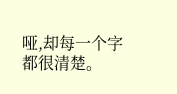哑,却每一个字都很清楚。